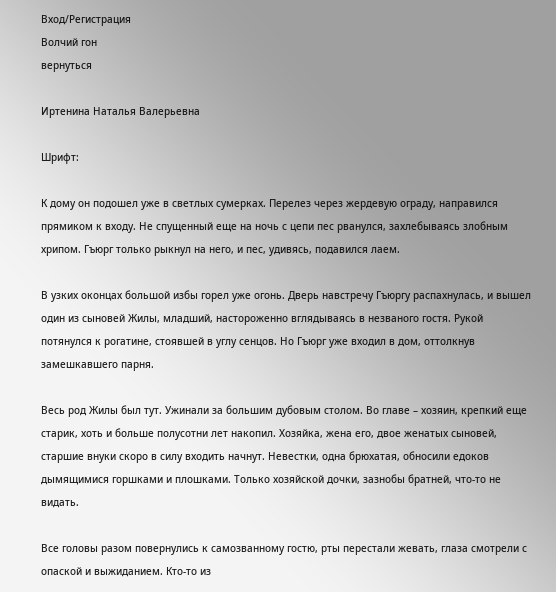Вход/Регистрация
Волчий гон
вернуться

Иртенина Наталья Валерьевна

Шрифт:

К дому он подошел уже в светлых сумерках. Перелез через жердевую ограду, направился прямиком к входу. Не спущенный еще на ночь с цепи пес рванулся, захлебываясь злобным хрипом. Гъюрг только рыкнул на него, и пес, удивясь, подавился лаем.

В узких оконцах большой избы горел уже огонь. Дверь навстречу Гъюргу распахнулась, и вышел один из сыновей Жилы, младший, настороженно вглядываясь в незваного гостя. Рукой потянулся к рогатине, стоявшей в углу сенцов. Но Гъюрг уже входил в дом, оттолкнув замешкавшего парня.

Весь род Жилы был тут. Ужинали за большим дубовым столом. Во главе – хозяин, крепкий еще старик, хоть и больше полусотни лет накопил. Хозяйка, жена его, двое женатых сыновей, старшие внуки скоро в силу входить начнут. Невестки, одна брюхатая, обносили едоков дымящимися горшками и плошками. Только хозяйской дочки, зазнобы братней, что-то не видать.

Все головы разом повернулись к самозванному гостю, рты перестали жевать, глаза смотрели с опаской и выжиданием. Кто-то из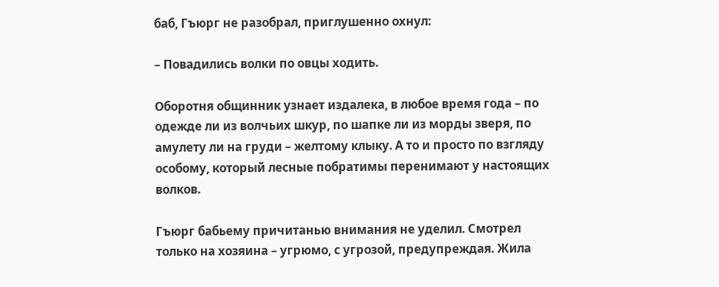баб, Гъюрг не разобрал, приглушенно охнул:

– Повадились волки по овцы ходить.

Оборотня общинник узнает издалека, в любое время года – по одежде ли из волчьих шкур, по шапке ли из морды зверя, по амулету ли на груди – желтому клыку. А то и просто по взгляду особому, который лесные побратимы перенимают у настоящих волков.

Гъюрг бабьему причитанью внимания не уделил. Смотрел только на хозяина – угрюмо, с угрозой, предупреждая. Жила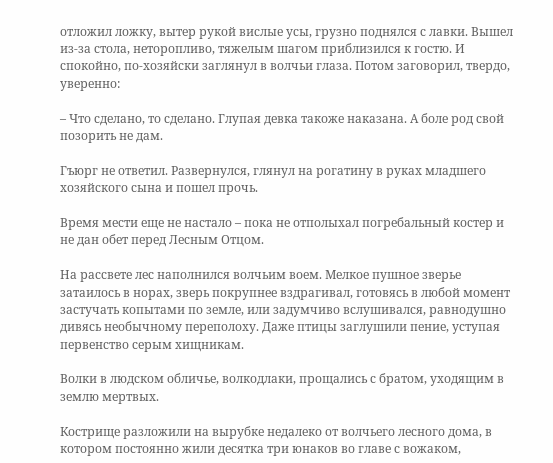отложил ложку, вытер рукой вислые усы, грузно поднялся с лавки. Вышел из-за стола, неторопливо, тяжелым шагом приблизился к гостю. И спокойно, по-хозяйски заглянул в волчьи глаза. Потом заговорил, твердо, уверенно:

– Что сделано, то сделано. Глупая девка такоже наказана. А боле род свой позорить не дам.

Гъюрг не ответил. Развернулся, глянул на рогатину в руках младшего хозяйского сына и пошел прочь.

Время мести еще не настало – пока не отполыхал погребальный костер и не дан обет перед Лесным Отцом.

На рассвете лес наполнился волчьим воем. Мелкое пушное зверье затаилось в норах, зверь покрупнее вздрагивал, готовясь в любой момент застучать копытами по земле, или задумчиво вслушивался, равнодушно дивясь необычному переполоху. Даже птицы заглушили пение, уступая первенство серым хищникам.

Волки в людском обличье, волкодлаки, прощались с братом, уходящим в землю мертвых.

Кострище разложили на вырубке недалеко от волчьего лесного дома, в котором постоянно жили десятка три юнаков во главе с вожаком,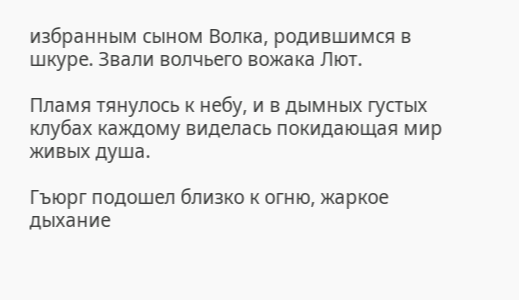избранным сыном Волка, родившимся в шкуре. Звали волчьего вожака Лют.

Пламя тянулось к небу, и в дымных густых клубах каждому виделась покидающая мир живых душа.

Гъюрг подошел близко к огню, жаркое дыхание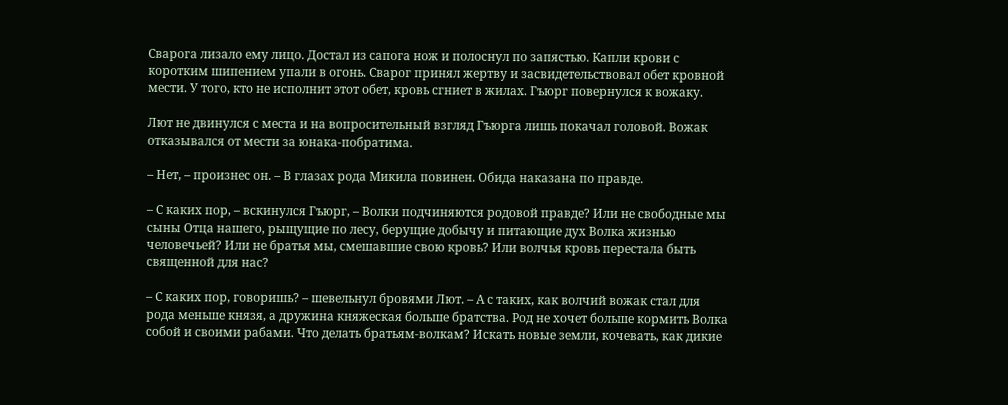Сварога лизало ему лицо. Достал из сапога нож и полоснул по запястью. Капли крови с коротким шипением упали в огонь. Сварог принял жертву и засвидетельствовал обет кровной мести. У того, кто не исполнит этот обет, кровь сгниет в жилах. Гъюрг повернулся к вожаку.

Лют не двинулся с места и на вопросительный взгляд Гъюрга лишь покачал головой. Вожак отказывался от мести за юнака-побратима.

– Нет, – произнес он. – В глазах рода Микила повинен. Обида наказана по правде.

– С каких пор, – вскинулся Гъюрг, – Волки подчиняются родовой правде? Или не свободные мы сыны Отца нашего, рыщущие по лесу, берущие добычу и питающие дух Волка жизнью человечьей? Или не братья мы, смешавшие свою кровь? Или волчья кровь перестала быть священной для нас?

– С каких пор, говоришь? – шевельнул бровями Лют. – А с таких, как волчий вожак стал для рода меньше князя, а дружина княжеская больше братства. Род не хочет больше кормить Волка собой и своими рабами. Что делать братьям-волкам? Искать новые земли, кочевать, как дикие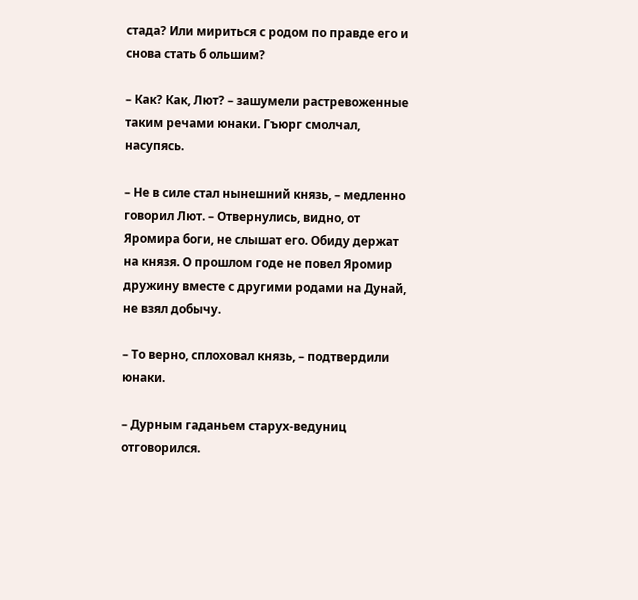стада? Или мириться с родом по правде его и снова стать б ольшим?

– Как? Как, Лют? – зашумели растревоженные таким речами юнаки. Гъюрг смолчал, насупясь.

– Не в силе стал нынешний князь, – медленно говорил Лют. – Отвернулись, видно, от Яромира боги, не слышат его. Обиду держат на князя. О прошлом годе не повел Яромир дружину вместе с другими родами на Дунай, не взял добычу.

– То верно, сплоховал князь, – подтвердили юнаки.

– Дурным гаданьем старух-ведуниц отговорился.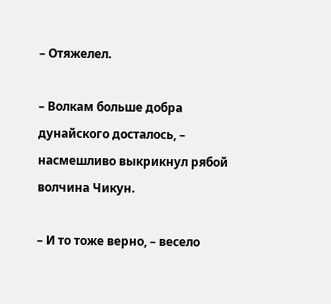– Отяжелел.

– Волкам больше добра дунайского досталось, – насмешливо выкрикнул рябой волчина Чикун.

– И то тоже верно, – весело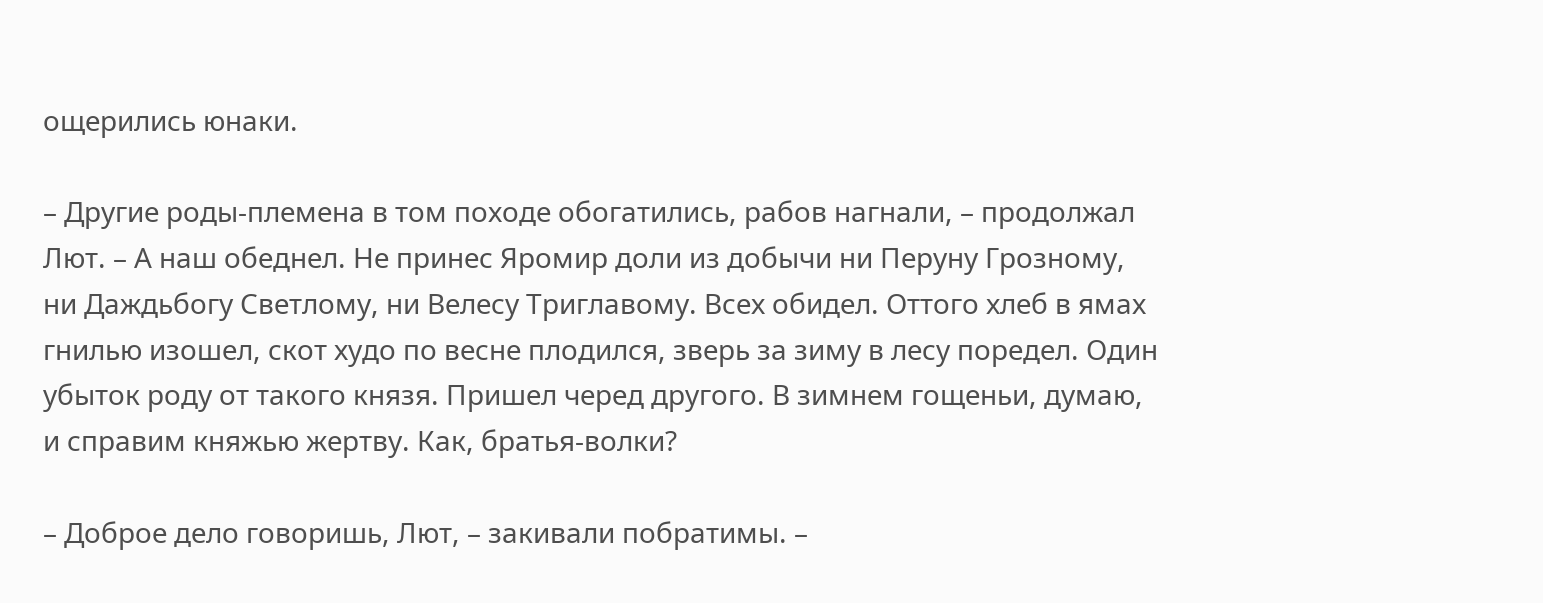ощерились юнаки.

– Другие роды-племена в том походе обогатились, рабов нагнали, – продолжал Лют. – А наш обеднел. Не принес Яромир доли из добычи ни Перуну Грозному, ни Даждьбогу Светлому, ни Велесу Триглавому. Всех обидел. Оттого хлеб в ямах гнилью изошел, скот худо по весне плодился, зверь за зиму в лесу поредел. Один убыток роду от такого князя. Пришел черед другого. В зимнем гощеньи, думаю, и справим княжью жертву. Как, братья-волки?

– Доброе дело говоришь, Лют, – закивали побратимы. –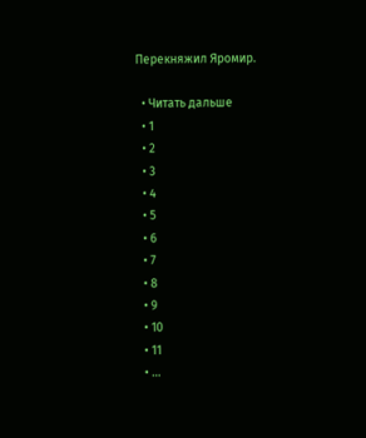Перекняжил Яромир.

  • Читать дальше
  • 1
  • 2
  • 3
  • 4
  • 5
  • 6
  • 7
  • 8
  • 9
  • 10
  • 11
  • ...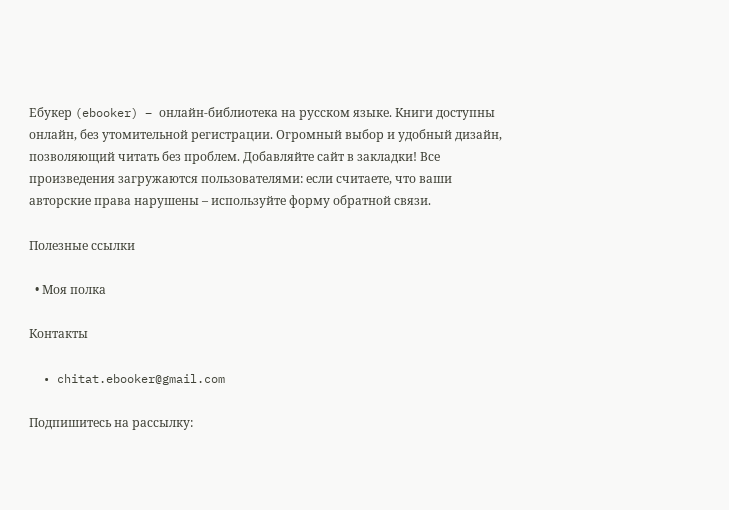Ебукер (ebooker) – онлайн-библиотека на русском языке. Книги доступны онлайн, без утомительной регистрации. Огромный выбор и удобный дизайн, позволяющий читать без проблем. Добавляйте сайт в закладки! Все произведения загружаются пользователями: если считаете, что ваши авторские права нарушены – используйте форму обратной связи.

Полезные ссылки

  • Моя полка

Контакты

  • chitat.ebooker@gmail.com

Подпишитесь на рассылку: